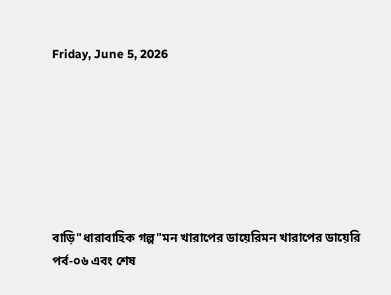Friday, June 5, 2026







বাড়ি"ধারাবাহিক গল্প"মন খারাপের ডায়েরিমন খারাপের ডায়েরি পর্ব-০৬ এবং শেষ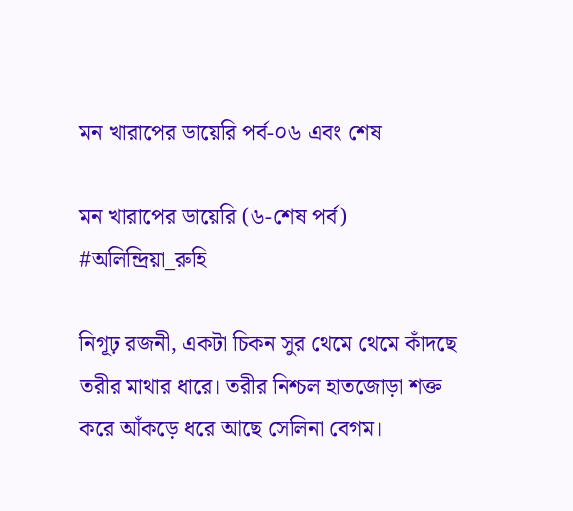মন খারাপের ডায়েরি পর্ব-০৬ এবং শেষ

মন খারাপের ডায়েরি (৬-শেষ পর্ব)
#অলিন্দ্রিয়া_রুহি

নিগূঢ় রজনী, একটা চিকন সুর থেমে থেমে কাঁদছে তরীর মাথার ধারে। তরীর নিশ্চল হাতজোড়া শক্ত করে আঁকড়ে ধরে আছে সেলিনা বেগম।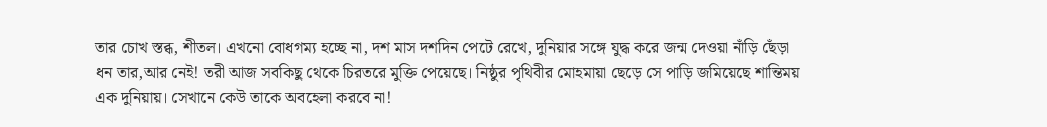তার চোখ স্তব্ধ, শীতল। এখনো বোধগম্য হচ্ছে না, দশ মাস দশদিন পেটে রেখে, দুনিয়ার সঙ্গে যুদ্ধ করে জন্ম দেওয়া নাঁড়ি ছেঁড়া ধন তার,আর নেই! তরী আজ সবকিছু থেকে চিরতরে মুক্তি পেয়েছে। নিষ্ঠুর পৃথিবীর মোহমায়া ছেড়ে সে পাড়ি জমিয়েছে শান্তিময় এক দুনিয়ায়। সেখানে কেউ তাকে অবহেলা করবে না!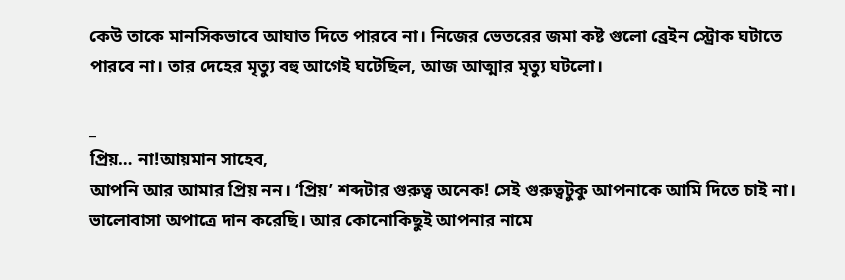কেউ তাকে মানসিকভাবে আঘাত দিতে পারবে না। নিজের ভেতরের জমা কষ্ট গুলো ব্রেইন স্ট্রোক ঘটাতে পারবে না। তার দেহের মৃত্যু বহু আগেই ঘটেছিল, আজ আত্মার মৃত্যু ঘটলো।

_
প্রিয়… না!আয়মান সাহেব,
আপনি আর আমার প্রিয় নন। ‘প্রিয়’ শব্দটার গুরুত্ব অনেক! সেই গুরুত্বটুকু আপনাকে আমি দিতে চাই না। ভালোবাসা অপাত্রে দান করেছি। আর কোনোকিছুই আপনার নামে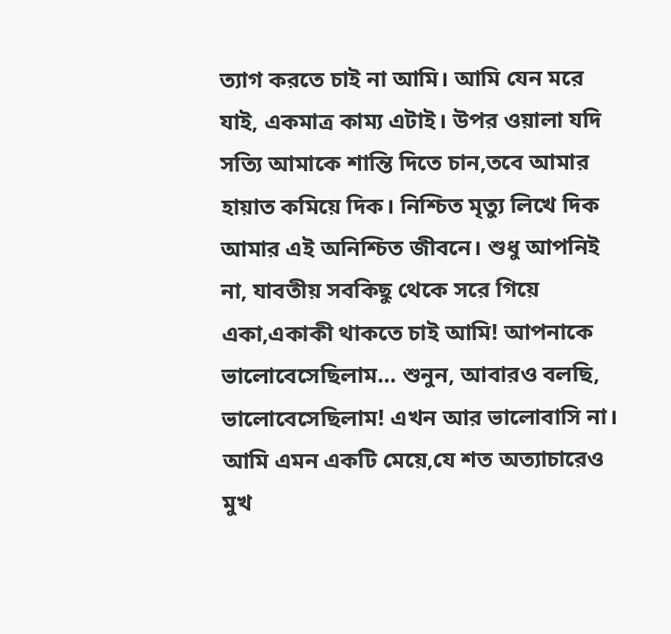ত্যাগ করতে চাই না আমি। আমি যেন মরে যাই, একমাত্র কাম্য এটাই। উপর ওয়ালা যদি সত্যি আমাকে শান্তি দিতে চান,তবে আমার হায়াত কমিয়ে দিক। নিশ্চিত মৃত্যু লিখে দিক আমার এই অনিশ্চিত জীবনে। শুধু আপনিই না, যাবতীয় সবকিছু থেকে সরে গিয়ে একা,একাকী থাকতে চাই আমি! আপনাকে ভালোবেসেছিলাম… শুনুন, আবারও বলছি, ভালোবেসেছিলাম! এখন আর ভালোবাসি না। আমি এমন একটি মেয়ে,যে শত অত্যাচারেও মুখ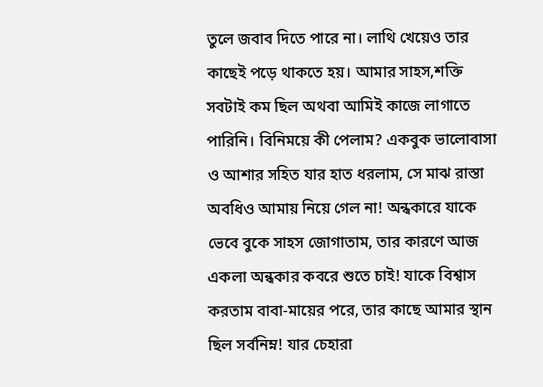তুলে জবাব দিতে পারে না। লাথি খেয়েও তার কাছেই পড়ে থাকতে হয়। আমার সাহস,শক্তি সবটাই কম ছিল অথবা আমিই কাজে লাগাতে পারিনি। বিনিময়ে কী পেলাম? একবুক ভালোবাসা ও আশার সহিত যার হাত ধরলাম, সে মাঝ রাস্তা অবধিও আমায় নিয়ে গেল না! অন্ধকারে যাকে ভেবে বুকে সাহস জোগাতাম, তার কারণে আজ একলা অন্ধকার কবরে শুতে চাই! যাকে বিশ্বাস করতাম বাবা-মায়ের পরে, তার কাছে আমার স্থান ছিল সর্বনিম্ন! যার চেহারা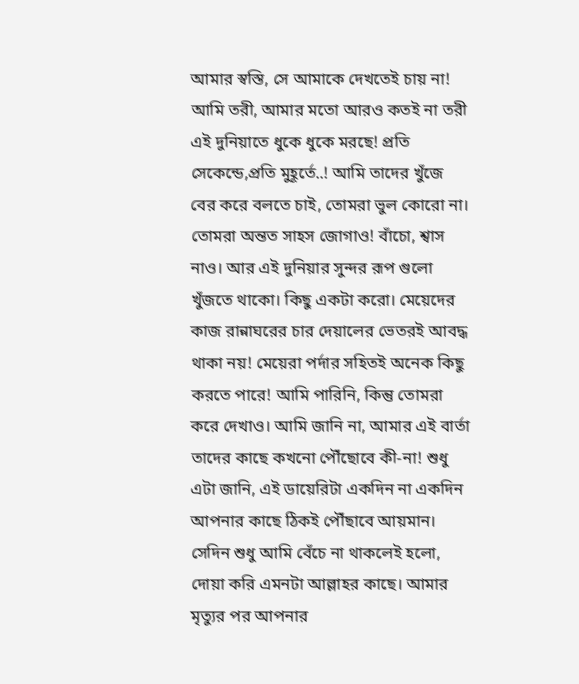আমার স্বস্তি, সে আমাকে দেখতেই চায় না! আমি তরী, আমার মতো আরও কতই না তরী এই দুনিয়াতে ধুকে ধুকে মরছে! প্রতি সেকেন্ডে,প্রতি মুহূর্তে..! আমি তাদের খুঁজে বের করে বলতে চাই, তোমরা ভুল কোরো না। তোমরা অন্তত সাহস জোগাও! বাঁচো, শ্বাস নাও। আর এই দুনিয়ার সুন্দর রূপ গুলো খুঁজতে থাকো। কিছু একটা করো। মেয়েদের কাজ রান্নাঘরের চার দেয়ালের ভেতরই আবদ্ধ থাকা নয়! মেয়েরা পর্দার সহিতই অনেক কিছু করতে পারে! আমি পারিনি, কিন্তু তোমরা করে দেখাও। আমি জানি না, আমার এই বার্তা তাদের কাছে কখনো পৌঁছোবে কী-না! শুধু এটা জানি, এই ডায়েরিটা একদিন না একদিন আপনার কাছে ঠিকই পৌঁছাবে আয়মান। সেদিন শুধু আমি বেঁচে না থাকলেই হলো, দোয়া করি এমনটা আল্লাহর কাছে। আমার মৃত্যুর পর আপনার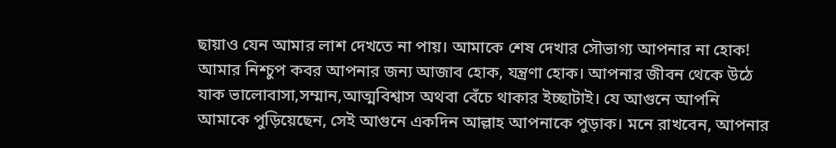ছায়াও যেন আমার লাশ দেখতে না পায়। আমাকে শেষ দেখার সৌভাগ্য আপনার না হোক! আমার নিশ্চুপ কবর আপনার জন্য আজাব হোক, যন্ত্রণা হোক। আপনার জীবন থেকে উঠে যাক ভালোবাসা,সম্মান,আত্মবিশ্বাস অথবা বেঁচে থাকার ইচ্ছাটাই। যে আগুনে আপনি আমাকে পুড়িয়েছেন, সেই আগুনে একদিন আল্লাহ আপনাকে পুড়াক। মনে রাখবেন, আপনার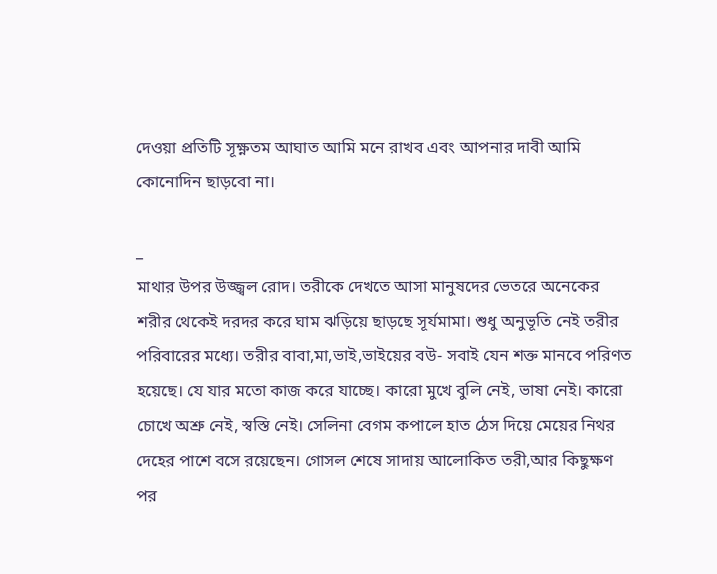দেওয়া প্রতিটি সূক্ষ্ণতম আঘাত আমি মনে রাখব এবং আপনার দাবী আমি কোনোদিন ছাড়বো না।

_
মাথার উপর উজ্জ্বল রোদ। তরীকে দেখতে আসা মানুষদের ভেতরে অনেকের শরীর থেকেই দরদর করে ঘাম ঝড়িয়ে ছাড়ছে সূর্যমামা। শুধু অনুভূতি নেই তরীর পরিবারের মধ্যে। তরীর বাবা,মা,ভাই,ভাইয়ের বউ- সবাই যেন শক্ত মানবে পরিণত হয়েছে। যে যার মতো কাজ করে যাচ্ছে। কারো মুখে বুলি নেই, ভাষা নেই। কারো চোখে অশ্রু নেই, স্বস্তি নেই। সেলিনা বেগম কপালে হাত ঠেস দিয়ে মেয়ের নিথর দেহের পাশে বসে রয়েছেন। গোসল শেষে সাদায় আলোকিত তরী,আর কিছুক্ষণ পর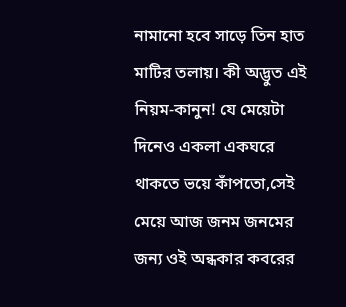নামানো হবে সাড়ে তিন হাত মাটির তলায়। কী অদ্ভুত এই নিয়ম-কানুন! যে মেয়েটা দিনেও একলা একঘরে থাকতে ভয়ে কাঁপতো,সেই মেয়ে আজ জনম জনমের জন্য ওই অন্ধকার কবরের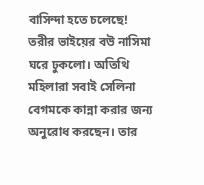বাসিন্দা হতে চলেছে!
তরীর ভাইয়ের বউ নাসিমা ঘরে ঢুকলো। অতিথি মহিলারা সবাই সেলিনা বেগমকে কান্না করার জন্য অনুরোধ করছেন। তার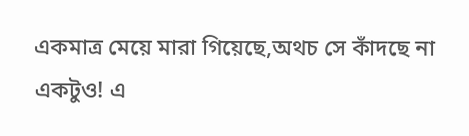একমাত্র মেয়ে মারা গিয়েছে,অথচ সে কাঁদছে না একটুও! এ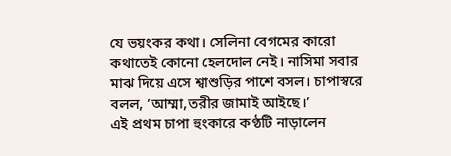যে ভয়ংকর কথা। সেলিনা বেগমের কারো কথাতেই কোনো হেলদোল নেই। নাসিমা সবার মাঝ দিয়ে এসে শ্বাশুড়ির পাশে বসল। চাপাস্বরে বলল, ‘আম্মা,তরীর জামাই আইছে।’
এই প্রথম চাপা হুংকারে কণ্ঠটি নাড়ালেন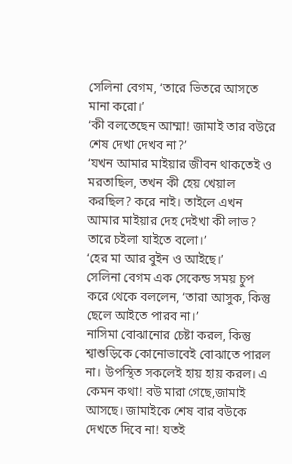সেলিনা বেগম, ‘তারে ভিতরে আসতে মানা করো।’
‘কী বলতেছেন আম্মা! জামাই তার বউরে শেষ দেখা দেখব না?’
‘যখন আমার মাইয়ার জীবন থাকতেই ও মরতাছিল, তখন কী হেয় খেয়াল করছিল? করে নাই। তাইলে এখন আমার মাইয়ার দেহ দেইখা কী লাভ? তারে চইলা যাইতে বলো।’
‘হের মা আর বুইন ও আইছে।’
সেলিনা বেগম এক সেকেন্ড সময় চুপ করে থেকে বললেন, ‘তারা আসুক, কিন্তু ছেলে আইতে পারব না।’
নাসিমা বোঝানোর চেষ্টা করল, কিন্তু শ্বাশুড়িকে কোনোভাবেই বোঝাতে পারল না। উপস্থিত সকলেই হায় হায় করল। এ কেমন কথা! বউ মারা গেছে,জামাই আসছে। জামাইকে শেষ বার বউকে দেখতে দিবে না! যতই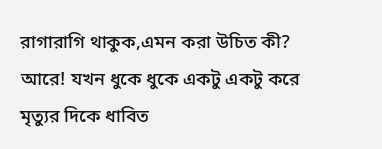রাগারাগি থাকুক,এমন করা উচিত কী?
আরে! যখন ধুকে ধুকে একটু একটু করে মৃত্যুর দিকে ধাবিত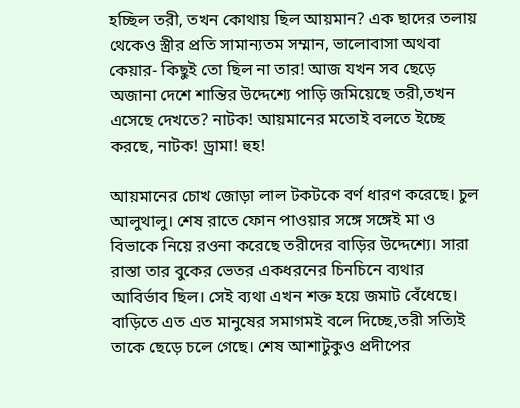হচ্ছিল তরী, তখন কোথায় ছিল আয়মান? এক ছাদের তলায় থেকেও স্ত্রীর প্রতি সামান্যতম সম্মান, ভালোবাসা অথবা কেয়ার- কিছুই তো ছিল না তার! আজ যখন সব ছেড়ে অজানা দেশে শান্তির উদ্দেশ্যে পাড়ি জমিয়েছে তরী,তখন এসেছে দেখতে? নাটক! আয়মানের মতোই বলতে ইচ্ছে করছে, নাটক! ড্রামা! হুহ!

আয়মানের চোখ জোড়া লাল টকটকে বর্ণ ধারণ করেছে। চুল আলুথালু। শেষ রাতে ফোন পাওয়ার সঙ্গে সঙ্গেই মা ও বিভাকে নিয়ে রওনা করেছে তরীদের বাড়ির উদ্দেশ্যে। সারা রাস্তা তার বুকের ভেতর একধরনের চিনচিনে ব্যথার আবির্ভাব ছিল। সেই ব্যথা এখন শক্ত হয়ে জমাট বেঁধেছে। বাড়িতে এত এত মানুষের সমাগমই বলে দিচ্ছে,তরী সত্যিই তাকে ছেড়ে চলে গেছে। শেষ আশাটুকুও প্রদীপের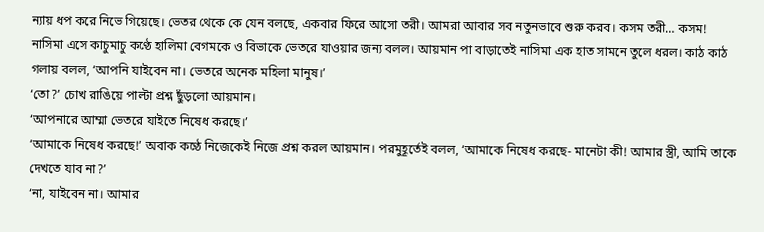ন্যায় ধপ করে নিভে গিয়েছে। ভেতর থেকে কে যেন বলছে, একবার ফিরে আসো তরী। আমরা আবার সব নতুনভাবে শুরু করব। কসম তরী… কসম!
নাসিমা এসে কাচুমাচু কণ্ঠে হালিমা বেগমকে ও বিভাকে ভেতরে যাওয়ার জন্য বলল। আয়মান পা বাড়াতেই নাসিমা এক হাত সামনে তুলে ধরল। কাঠ কাঠ গলায় বলল, ‘আপনি যাইবেন না। ভেতরে অনেক মহিলা মানুষ।’
‘তো?’ চোখ রাঙিয়ে পাল্টা প্রশ্ন ছুঁড়লো আয়মান।
‘আপনারে আম্মা ভেতরে যাইতে নিষেধ করছে।’
‘আমাকে নিষেধ করছে!’ অবাক কণ্ঠে নিজেকেই নিজে প্রশ্ন করল আয়মান। পরমুহূর্তেই বলল, ‘আমাকে নিষেধ করছে- মানেটা কী! আমার স্ত্রী, আমি তাকে দেখতে যাব না?’
‘না, যাইবেন না। আমার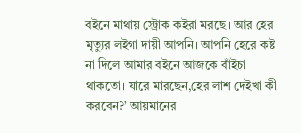বইনে মাথায় স্ট্রোক কইরা মরছে। আর হের মৃত্যুর লইগা দায়ী আপনি। আপনি হেরে কষ্ট না দিলে আমার বইনে আজকে বাঁইচা থাকতো। যারে মারছেন,হের লাশ দেইখা কী করবেন?’ আয়মানের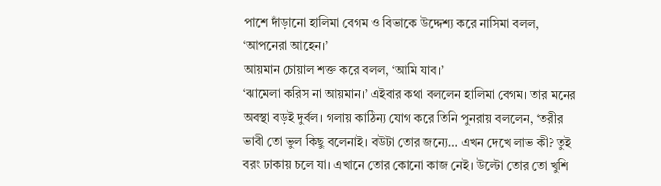পাশে দাঁড়ানো হালিমা বেগম ও বিভাকে উদ্দেশ্য করে নাসিমা বলল, ‘আপনেরা আহেন।’
আয়মান চোয়াল শক্ত করে বলল, ‘আমি যাব।’
‘ঝামেলা করিস না আয়মান।’ এইবার কথা বললেন হালিমা বেগম। তার মনের অবস্থা বড়ই দুর্বল। গলায় কাঠিন্য যোগ করে তিনি পুনরায় বললেন, ‘তরীর ভাবী তো ভুল কিছু বলেনাই। বউটা তোর জন্যে… এখন দেখে লাভ কী? তুই বরং ঢাকায় চলে যা। এখানে তোর কোনো কাজ নেই। উল্টো তোর তো খুশি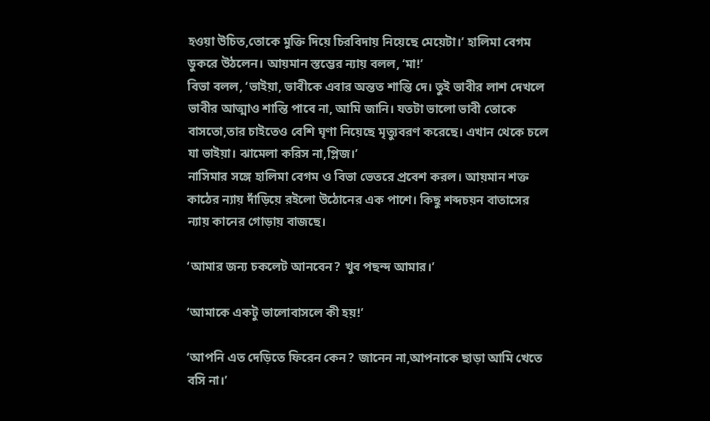হওয়া উচিত,তোকে মুক্তি দিয়ে চিরবিদায় নিয়েছে মেয়েটা।’ হালিমা বেগম ডুকরে উঠলেন। আয়মান স্তম্ভের ন্যায় বলল, ‘মা!’
বিভা বলল, ‘ভাইয়া, ভাবীকে এবার অন্তত শান্তি দে। তুই ভাবীর লাশ দেখলে ভাবীর আত্মাও শান্তি পাবে না, আমি জানি। যতটা ভালো ভাবী তোকে বাসতো,তার চাইতেও বেশি ঘৃণা নিয়েছে মৃত্যুবরণ করেছে। এখান থেকে চলে যা ভাইয়া। ঝামেলা করিস না,প্লিজ।’
নাসিমার সঙ্গে হালিমা বেগম ও বিভা ভেতরে প্রবেশ করল। আয়মান শক্ত কাঠের ন্যায় দাঁড়িয়ে রইলো উঠোনের এক পাশে। কিছু শব্দচয়ন বাতাসের ন্যায় কানের গোড়ায় বাজছে।

‘আমার জন্য চকলেট আনবেন? খুব পছন্দ আমার।’

‘আমাকে একটু ভালোবাসলে কী হয়!’

‘আপনি এত দেড়িতে ফিরেন কেন? জানেন না,আপনাকে ছাড়া আমি খেতে বসি না।’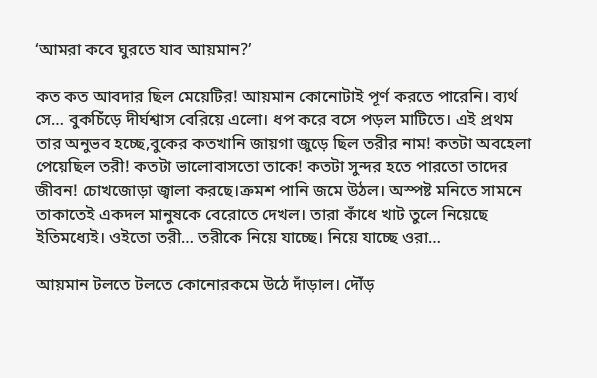‘আমরা কবে ঘুরতে যাব আয়মান?’

কত কত আবদার ছিল মেয়েটির! আয়মান কোনোটাই পূর্ণ করতে পারেনি। ব্যর্থ সে… বুকচিঁড়ে দীর্ঘশ্বাস বেরিয়ে এলো। ধপ করে বসে পড়ল মাটিতে। এই প্রথম তার অনুভব হচ্ছে,বুকের কতখানি জায়গা জুড়ে ছিল তরীর নাম! কতটা অবহেলা পেয়েছিল তরী! কতটা ভালোবাসতো তাকে! কতটা সুন্দর হতে পারতো তাদের জীবন! চোখজোড়া জ্বালা করছে।ক্রমশ পানি জমে উঠল। অস্পষ্ট মনিতে সামনে তাকাতেই একদল মানুষকে বেরোতে দেখল। তারা কাঁধে খাট তুলে নিয়েছে ইতিমধ্যেই। ওইতো তরী… তরীকে নিয়ে যাচ্ছে। নিয়ে যাচ্ছে ওরা…

আয়মান টলতে টলতে কোনোরকমে উঠে দাঁড়াল। দৌঁড়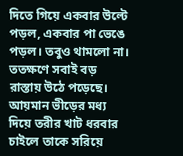দিতে গিয়ে একবার উল্টে পড়ল, একবার পা ভেঙে পড়ল। তবুও থামলো না। ততক্ষণে সবাই বড় রাস্তায় উঠে পড়েছে। আয়মান ভীড়ের মধ্য দিয়ে তরীর খাট ধরবার চাইলে তাকে সরিয়ে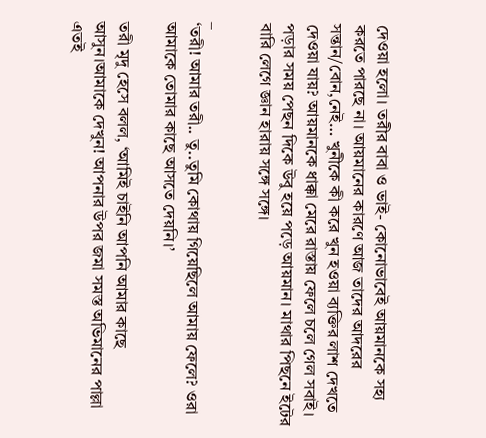দেওয়া হলো। তরীর বাবা ও ভাই- কোনোভাবেই আয়মানকে সহ্য করতে পারছে না। আয়মানের কারণে আজ তাদের আদরের সন্তান/বোন,নেই… খুনীকে কী করে খুন হওয়া ব্যক্তির লাশ দেখতে দেওয়া যায়? আয়মানকে ধাক্কা মেরে রাস্তায় ফেলে চলে গেল সবাই। পড়ার সময় পেছন দিকে উবু হয়ে পড়ে আয়মান। মাথার পিছনে ইটের বারি লেগে জ্ঞান হারায় সঙ্গে সঙ্গে।

_
‘তরী! আমার তরী.. তু..তুমি কোথায় গিয়েছিলে আমায় ফেলে? ওরা আমাকে তোমার কাছে আসতে দেয়নি।’

তরী মৃদু হেসে বলল, ‘আমিই চাইনি আপনি আমার কাছে আসুন।আমাকে দেখুন! আপনার উপর জমা সমস্ত অভিমানের পাল্লা এতই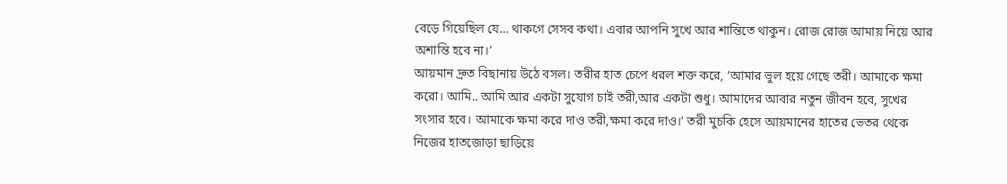বেড়ে গিয়েছিল যে… থাকগে সেসব কথা। এবার আপনি সুখে আর শান্তিতে থাকুন। রোজ রোজ আমায় নিয়ে আর অশান্তি হবে না।’
আয়মান দ্রুত বিছানায় উঠে বসল। তরীর হাত চেপে ধরল শক্ত করে, ‘আমার ভুল হয়ে গেছে তরী। আমাকে ক্ষমা করো। আমি.. আমি আর একটা সুযোগ চাই তরী,আর একটা শুধু। আমাদের আবার নতুন জীবন হবে, সুখের সংসার হবে। আমাকে ক্ষমা করে দাও তরী,ক্ষমা করে দাও।’ তরী মুচকি হেসে আয়মানের হাতের ভেতর থেকে নিজের হাতজোড়া ছাড়িয়ে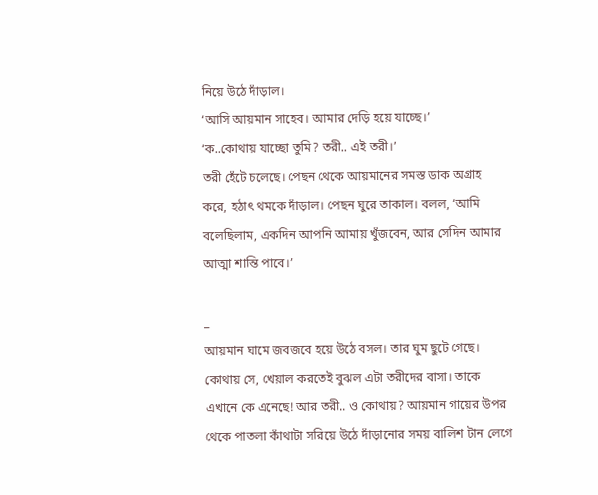নিয়ে উঠে দাঁড়াল।
‘আসি আয়মান সাহেব। আমার দেড়ি হয়ে যাচ্ছে।’
‘ক..কোথায় যাচ্ছো তুমি? তরী.. এই তরী।’
তরী হেঁটে চলেছে। পেছন থেকে আয়মানের সমস্ত ডাক অগ্রাহ করে, হঠাৎ থমকে দাঁড়াল। পেছন ঘুরে তাকাল। বলল, ‘আমি বলেছিলাম, একদিন আপনি আমায় খুঁজবেন, আর সেদিন আমার আত্মা শান্তি পাবে।’

_
আয়মান ঘামে জবজবে হয়ে উঠে বসল। তার ঘুম ছুটে গেছে। কোথায় সে, খেয়াল করতেই বুঝল এটা তরীদের বাসা। তাকে এখানে কে এনেছে! আর তরী.. ও কোথায়? আয়মান গায়ের উপর থেকে পাতলা কাঁথাটা সরিয়ে উঠে দাঁড়ানোর সময় বালিশ টান লেগে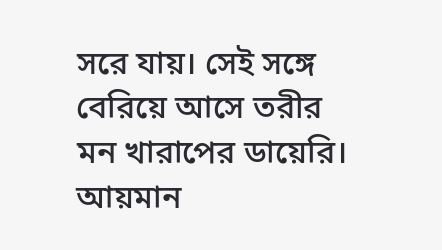সরে যায়। সেই সঙ্গে বেরিয়ে আসে তরীর মন খারাপের ডায়েরি। আয়মান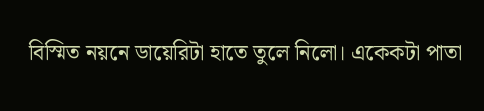বিস্মিত নয়নে ডায়েরিটা হাতে তুলে নিলো। একেকটা পাতা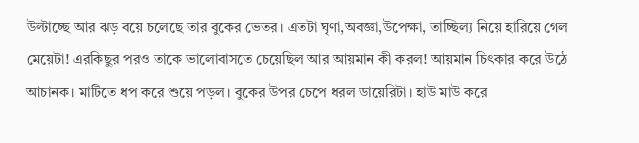উল্টাচ্ছে আর ঝড় বয়ে চলেছে তার বুকের ভেতর। এতটা ঘৃণা,অবজ্ঞা,উপেক্ষা, তাচ্ছিল্য নিয়ে হারিয়ে গেল মেয়েটা! এরকিছুর পরও তাকে ভালোবাসতে চেয়েছিল আর আয়মান কী করল! আয়মান চিৎকার করে উঠে আচানক। মাটিতে ধপ করে শুয়ে পড়ল। বুকের উপর চেপে ধরল ডায়েরিটা। হাউ মাউ করে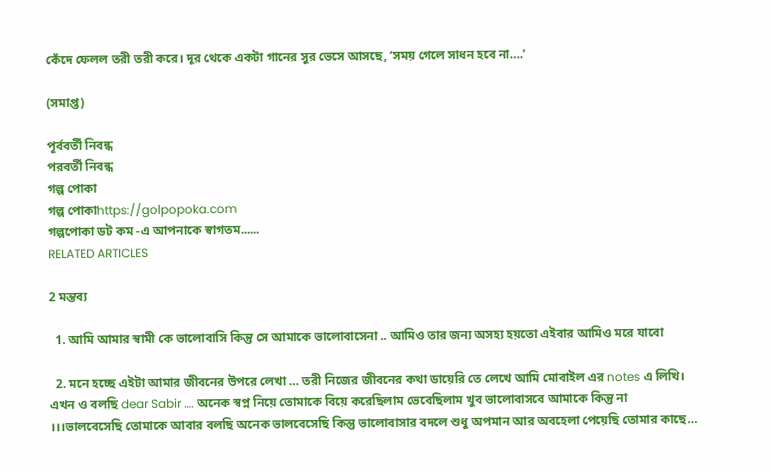কেঁদে ফেলল তরী তরী করে। দূর থেকে একটা গানের সুর ভেসে আসছে, ‘সময় গেলে সাধন হবে না….’

(সমাপ্ত)

পূর্ববর্তী নিবন্ধ
পরবর্তী নিবন্ধ
গল্প পোকা
গল্প পোকাhttps://golpopoka.com
গল্পপোকা ডট কম -এ আপনাকে স্বাগতম......
RELATED ARTICLES

2 মন্তব্য

  1. আমি আমার স্বামী কে ভালোবাসি কিন্তু সে আমাকে ভালোবাসেনা .. আমিও তার জন্য অসহ্য হয়তো এইবার আমিও মরে যাবো

  2. মনে হচ্ছে এইটা আমার জীবনের উপরে লেখা … তরী নিজের জীবনের কথা ডায়েরি তে লেখে আমি মোবাইল এর notes এ লিখি। এখন ও বলছি dear Sabir …. অনেক স্বপ্ন নিয়ে তোমাকে বিয়ে করেছিলাম ভেবেছিলাম খুব ভালোবাসবে আমাকে কিন্তু না ।।।ভালবেসেছি তোমাকে আবার বলছি অনেক ভালবেসেছি কিন্তু ভালোবাসার বদলে শুধু অপমান আর অবহেলা পেয়েছি তোমার কাছে…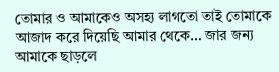তোমার ও আমাকেও অসহ্য লাগতো তাই তোমাকে আজাদ করে দিয়েছি আমার থেকে… জার জন্য আমাকে ছাড়লে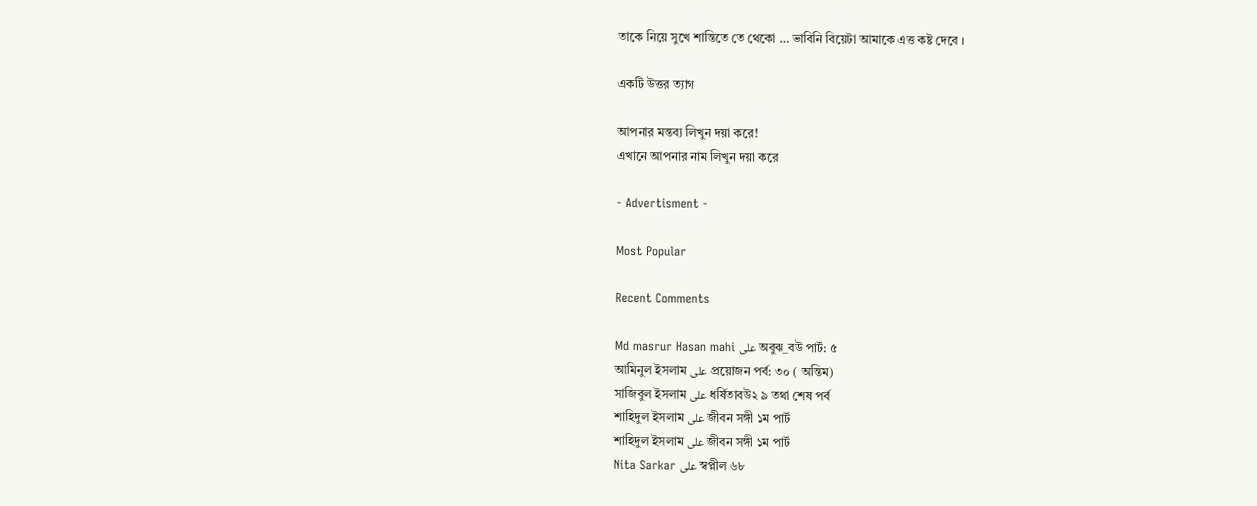তাকে নিয়ে সুখে শান্তিতে তে থেকো … ভাবিনি বিয়েটা আমাকে এত্ত কষ্ট দেবে ।

একটি উত্তর ত্যাগ

আপনার মন্তব্য লিখুন দয়া করে!
এখানে আপনার নাম লিখুন দয়া করে

- Advertisment -

Most Popular

Recent Comments

Md masrur Hasan mahi على অবুঝ_বউ পার্ট: ৫
আমিনুল ইসলাম على প্রয়োজন পর্ব: ৩০ ( অন্তিম)
সাজিবুল ইসলাম على ধর্ষিতাবউ২ ৯ তথা শেষ পর্ব
শাহিদুল ইসলাম على জীবন সঙ্গী ১ম পার্ট
শাহিদুল ইসলাম على জীবন সঙ্গী ১ম পার্ট
Nita Sarkar على স্বপ্নীল ৬৮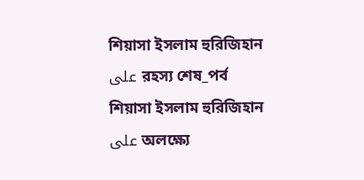শিয়াসা ইসলাম হুরিজিহান على রহস্য শেষ_পর্ব
শিয়াসা ইসলাম হুরিজিহান على অলক্ষ্যে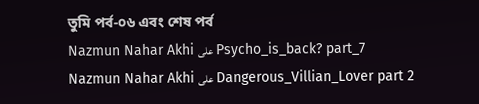তুমি পর্ব-০৬ এবং শেষ পর্ব
Nazmun Nahar Akhi على Psycho_is_back? part_7
Nazmun Nahar Akhi على Dangerous_Villian_Lover part 2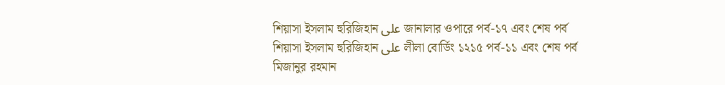শিয়াসা ইসলাম হুরিজিহান على জানালার ওপারে পর্ব-১৭ এবং শেষ পর্ব
শিয়াসা ইসলাম হুরিজিহান على লীলা বোর্ডিং ১২১৫ পর্ব-১১ এবং শেষ পর্ব
মিজানুর রহমান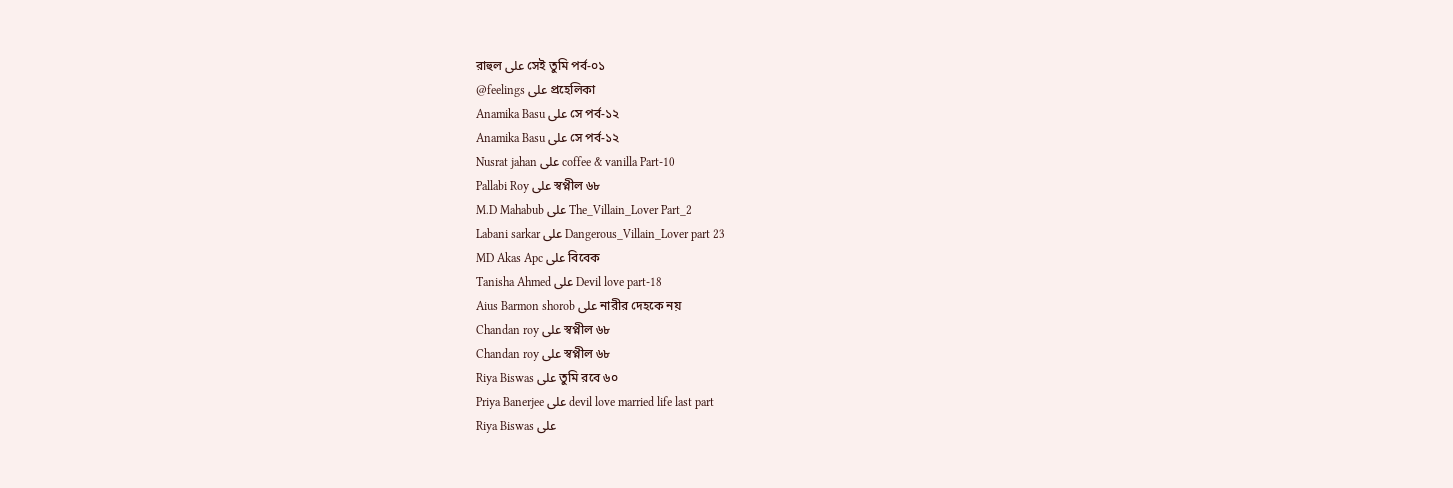রাহুল على সেই তুমি পর্ব-০১
@feelings على প্রহেলিকা
Anamika Basu على সে পর্ব-১২
Anamika Basu على সে পর্ব-১২
Nusrat jahan على coffee & vanilla Part-10
Pallabi Roy على স্বপ্নীল ৬৮
M.D Mahabub على The_Villain_Lover Part_2
Labani sarkar على Dangerous_Villain_Lover part 23
MD Akas Apc على বিবেক
Tanisha Ahmed على Devil love part-18
Aius Barmon shorob على নারীর দেহকে নয়
Chandan roy على স্বপ্নীল ৬৮
Chandan roy على স্বপ্নীল ৬৮
Riya Biswas على তুমি রবে ৬০
Priya Banerjee على devil love married life last part
Riya Biswas على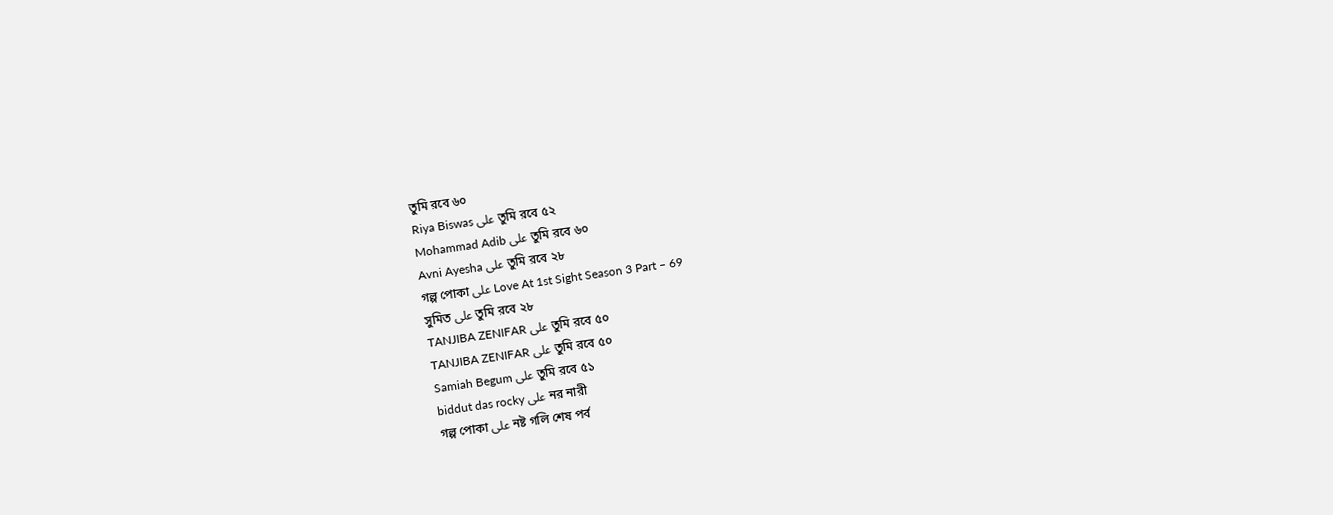তুমি রবে ৬০
Riya Biswas على তুমি রবে ৫২
Mohammad Adib على তুমি রবে ৬০
Avni Ayesha على তুমি রবে ২৮
গল্প পোকা على Love At 1st Sight Season 3 Part – 69
সুমিত على তুমি রবে ২৮
TANJIBA ZENIFAR على তুমি রবে ৫০
TANJIBA ZENIFAR على তুমি রবে ৫০
Samiah Begum على তুমি রবে ৫১
biddut das rocky على নর নারী
গল্প পোকা على নষ্ট গলি শেষ পর্ব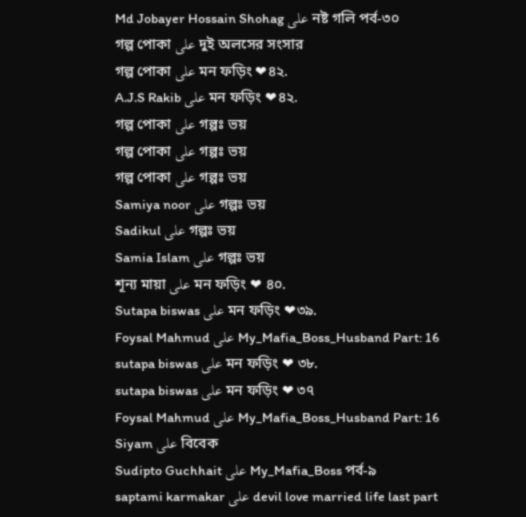Md Jobayer Hossain Shohag على নষ্ট গলি পর্ব-৩০
গল্প পোকা على দুই অলসের সংসার
গল্প পোকা على মন ফড়িং ❤৪২.
A.J.S Rakib على মন ফড়িং ❤৪২.
গল্প পোকা على গল্পঃ ভয়
গল্প পোকা على গল্পঃ ভয়
গল্প পোকা على গল্পঃ ভয়
Samiya noor على গল্পঃ ভয়
Sadikul على গল্পঃ ভয়
Samia Islam على গল্পঃ ভয়
শূন্য মায়া على মন ফড়িং ❤ ৪০.
Sutapa biswas على মন ফড়িং ❤৩৯.
Foysal Mahmud على My_Mafia_Boss_Husband Part: 16
sutapa biswas على মন ফড়িং ❤ ৩৮.
sutapa biswas على মন ফড়িং ❤ ৩৭
Foysal Mahmud على My_Mafia_Boss_Husband Part: 16
Siyam على বিবেক
Sudipto Guchhait على My_Mafia_Boss পর্ব-৯
saptami karmakar على devil love married life last part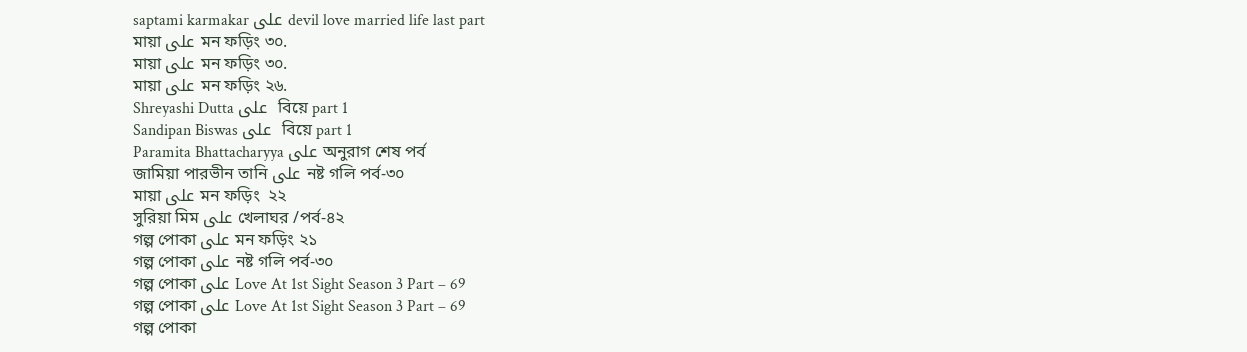saptami karmakar على devil love married life last part
মায়া على মন ফড়িং ৩০.
মায়া على মন ফড়িং ৩০.
মায়া على মন ফড়িং ২৬.
Shreyashi Dutta على  বিয়ে part 1
Sandipan Biswas على  বিয়ে part 1
Paramita Bhattacharyya على অনুরাগ শেষ পর্ব
জামিয়া পারভীন তানি على নষ্ট গলি পর্ব-৩০
মায়া على মন ফড়িং  ২২
সুরিয়া মিম على খেলাঘর /পর্ব-৪২
গল্প পোকা على মন ফড়িং ২১
গল্প পোকা على নষ্ট গলি পর্ব-৩০
গল্প পোকা على Love At 1st Sight Season 3 Part – 69
গল্প পোকা على Love At 1st Sight Season 3 Part – 69
গল্প পোকা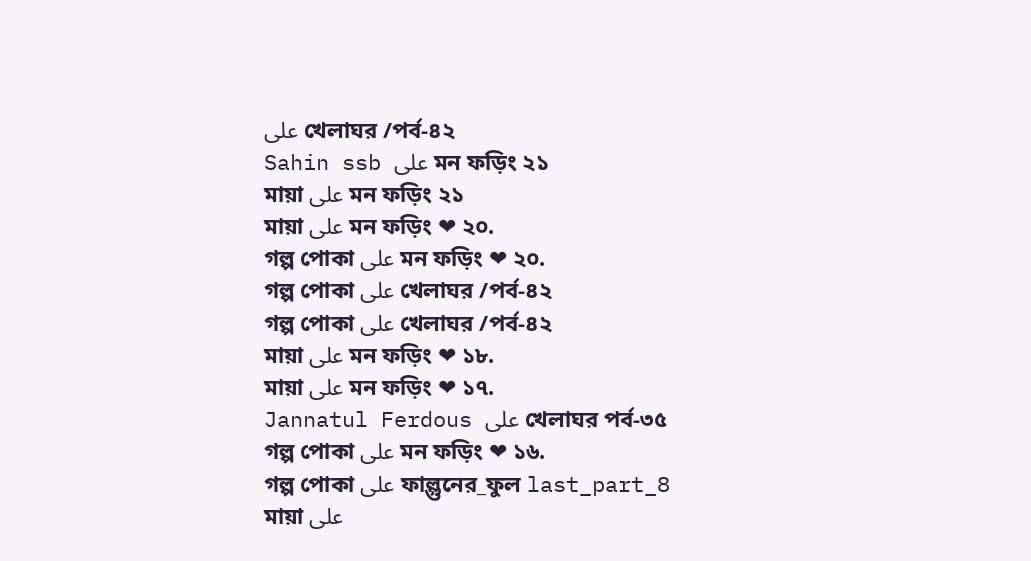على খেলাঘর /পর্ব-৪২
Sahin ssb على মন ফড়িং ২১
মায়া على মন ফড়িং ২১
মায়া على মন ফড়িং ❤ ২০.
গল্প পোকা على মন ফড়িং ❤ ২০.
গল্প পোকা على খেলাঘর /পর্ব-৪২
গল্প পোকা على খেলাঘর /পর্ব-৪২
মায়া على মন ফড়িং ❤ ১৮.
মায়া على মন ফড়িং ❤ ১৭.
Jannatul Ferdous على খেলাঘর পর্ব-৩৫
গল্প পোকা على মন ফড়িং ❤ ১৬.
গল্প পোকা على ফাল্গুনের_ফুল last_part_8
মায়া على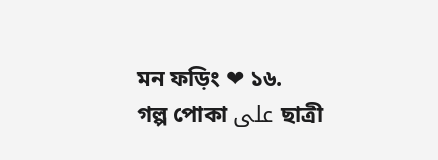মন ফড়িং ❤ ১৬.
গল্প পোকা على ছাত্রী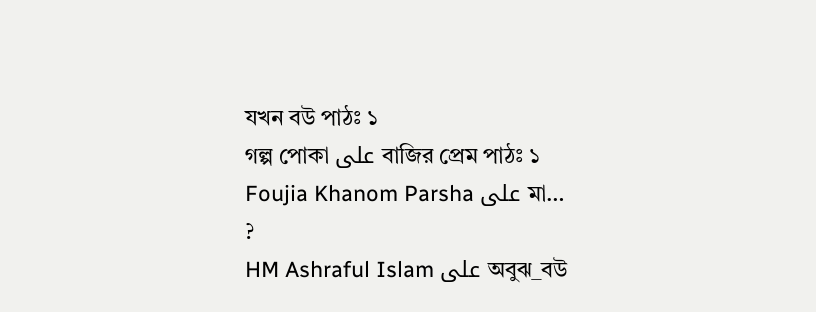যখন বউ পাঠঃ ১
গল্প পোকা على বাজির প্রেম পাঠঃ ১
Foujia Khanom Parsha على মা… ?
HM Ashraful Islam على অবুঝ_বউ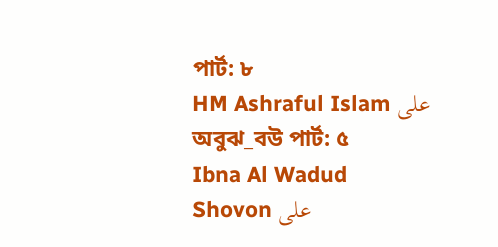পার্ট: ৮
HM Ashraful Islam على অবুঝ_বউ পার্ট: ৫
Ibna Al Wadud Shovon على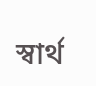স্বার্থ